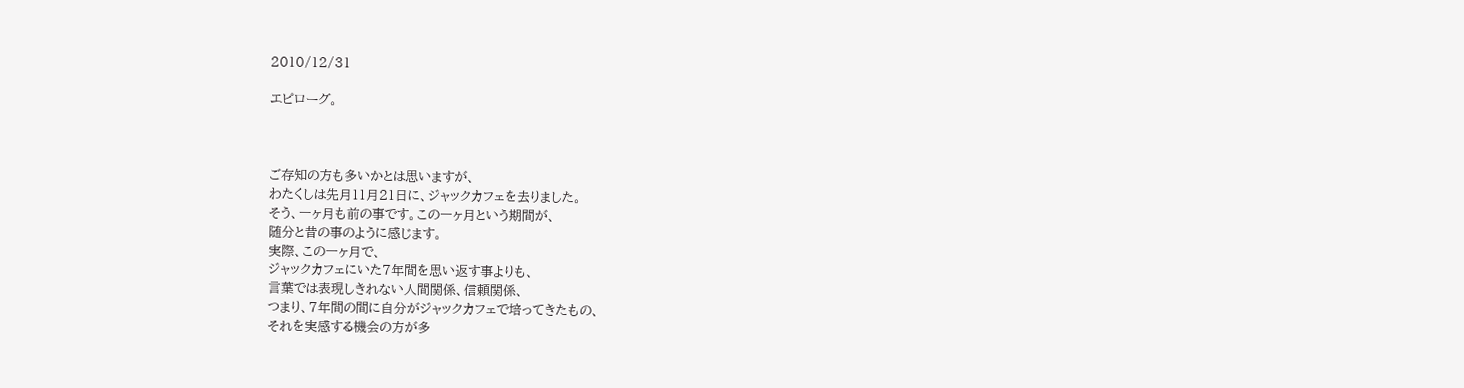2010/12/31

エピローグ。



ご存知の方も多いかとは思いますが、
わたくしは先月11月21日に、ジャックカフェを去りました。
そう、一ヶ月も前の事です。この一ヶ月という期間が、
随分と昔の事のように感じます。
実際、この一ヶ月で、
ジャックカフェにいた7年間を思い返す事よりも、
言葉では表現しきれない人間関係、信頼関係、
つまり、7年間の間に自分がジャックカフェで培ってきたもの、
それを実感する機会の方が多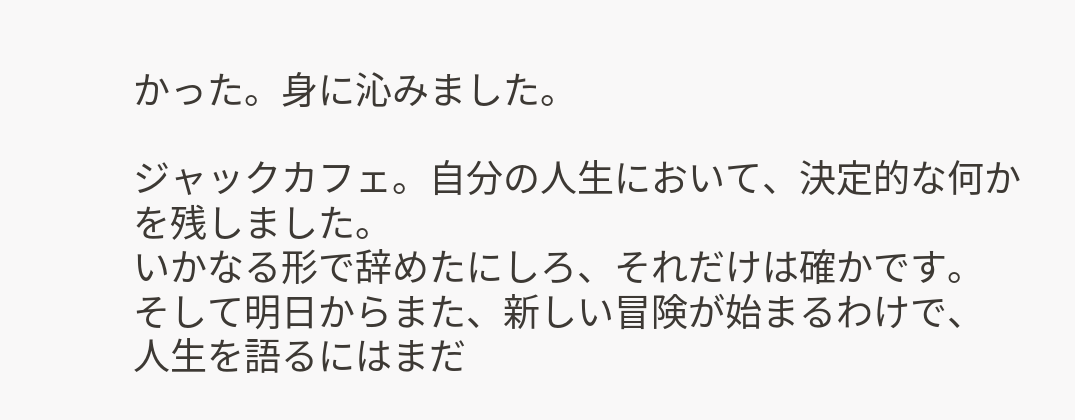かった。身に沁みました。

ジャックカフェ。自分の人生において、決定的な何かを残しました。
いかなる形で辞めたにしろ、それだけは確かです。
そして明日からまた、新しい冒険が始まるわけで、
人生を語るにはまだ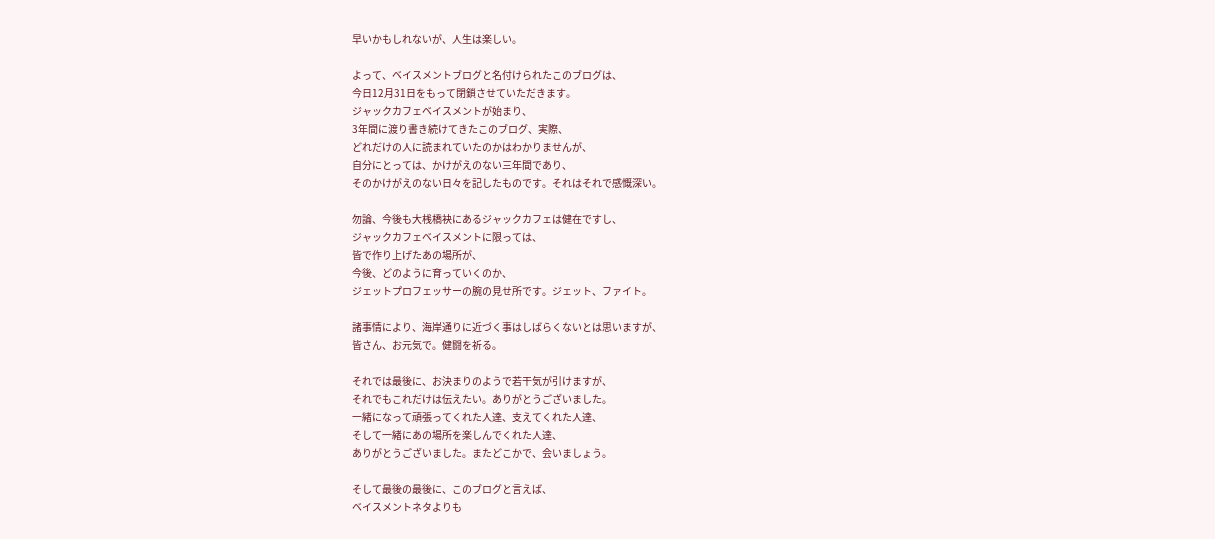早いかもしれないが、人生は楽しい。

よって、ベイスメントブログと名付けられたこのブログは、
今日12月31日をもって閉鎖させていただきます。
ジャックカフェベイスメントが始まり、
3年間に渡り書き続けてきたこのブログ、実際、
どれだけの人に読まれていたのかはわかりませんが、
自分にとっては、かけがえのない三年間であり、
そのかけがえのない日々を記したものです。それはそれで感慨深い。

勿論、今後も大桟橋袂にあるジャックカフェは健在ですし、
ジャックカフェベイスメントに限っては、
皆で作り上げたあの場所が、
今後、どのように育っていくのか、
ジェットプロフェッサーの腕の見せ所です。ジェット、ファイト。

諸事情により、海岸通りに近づく事はしばらくないとは思いますが、
皆さん、お元気で。健闘を祈る。

それでは最後に、お決まりのようで若干気が引けますが、
それでもこれだけは伝えたい。ありがとうございました。
一緒になって頑張ってくれた人達、支えてくれた人達、
そして一緒にあの場所を楽しんでくれた人達、
ありがとうございました。またどこかで、会いましょう。

そして最後の最後に、このブログと言えば、
ベイスメントネタよりも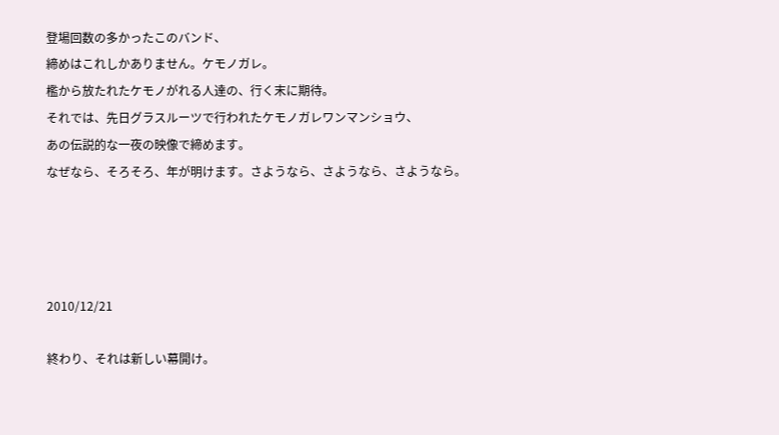登場回数の多かったこのバンド、
締めはこれしかありません。ケモノガレ。
檻から放たれたケモノがれる人達の、行く末に期待。
それでは、先日グラスルーツで行われたケモノガレワンマンショウ、
あの伝説的な一夜の映像で締めます。
なぜなら、そろそろ、年が明けます。さようなら、さようなら、さようなら。




2010/12/21

終わり、それは新しい幕開け。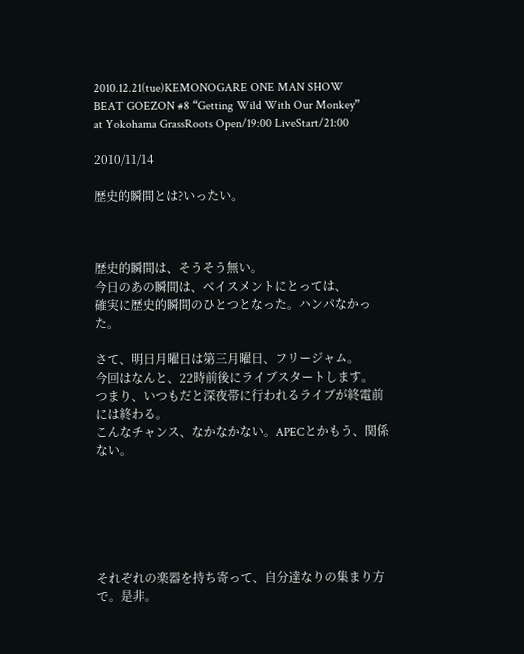2010.12.21(tue)KEMONOGARE ONE MAN SHOW
BEAT GOEZON #8 “Getting Wild With Our Monkey”
at Yokohama GrassRoots Open/19:00 LiveStart/21:00

2010/11/14

歴史的瞬間とは?いったい。



歴史的瞬間は、そうそう無い。
今日のあの瞬間は、ベイスメントにとっては、
確実に歴史的瞬間のひとつとなった。ハンパなかった。

さて、明日月曜日は第三月曜日、フリージャム。
今回はなんと、22時前後にライブスタートします。
つまり、いつもだと深夜帯に行われるライブが終電前には終わる。
こんなチャンス、なかなかない。APECとかもう、関係ない。






それぞれの楽器を持ち寄って、自分達なりの集まり方で。是非。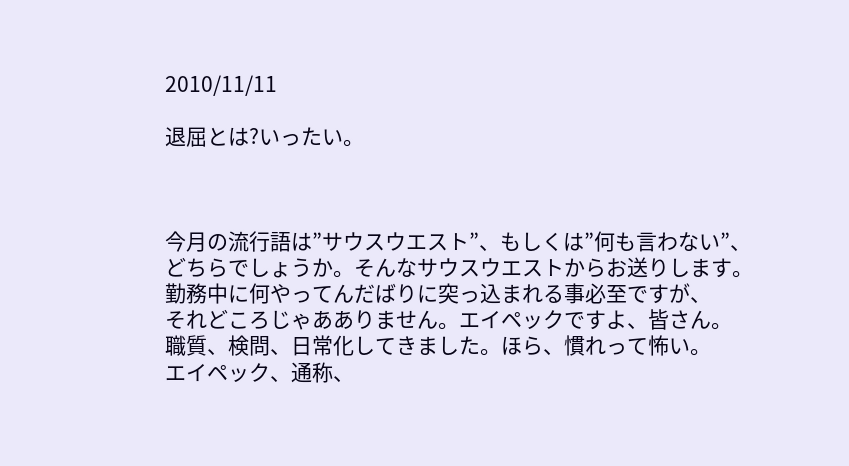2010/11/11

退屈とは?いったい。



今月の流行語は”サウスウエスト”、もしくは”何も言わない”、
どちらでしょうか。そんなサウスウエストからお送りします。
勤務中に何やってんだばりに突っ込まれる事必至ですが、
それどころじゃあありません。エイペックですよ、皆さん。
職質、検問、日常化してきました。ほら、慣れって怖い。
エイペック、通称、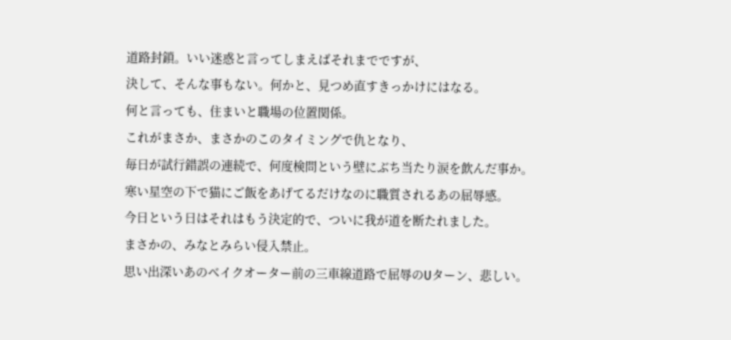道路封鎖。いい迷惑と言ってしまえばそれまでですが、
決して、そんな事もない。何かと、見つめ直すきっかけにはなる。
何と言っても、住まいと職場の位置関係。
これがまさか、まさかのこのタイミングで仇となり、
毎日が試行錯誤の連続で、何度検問という壁にぶち当たり涙を飲んだ事か。
寒い星空の下で猫にご飯をあげてるだけなのに職質されるあの屈辱感。
今日という日はそれはもう決定的で、ついに我が道を断たれました。
まさかの、みなとみらい侵入禁止。
思い出深いあのベイクオーター前の三車線道路で屈辱のUターン、悲しい。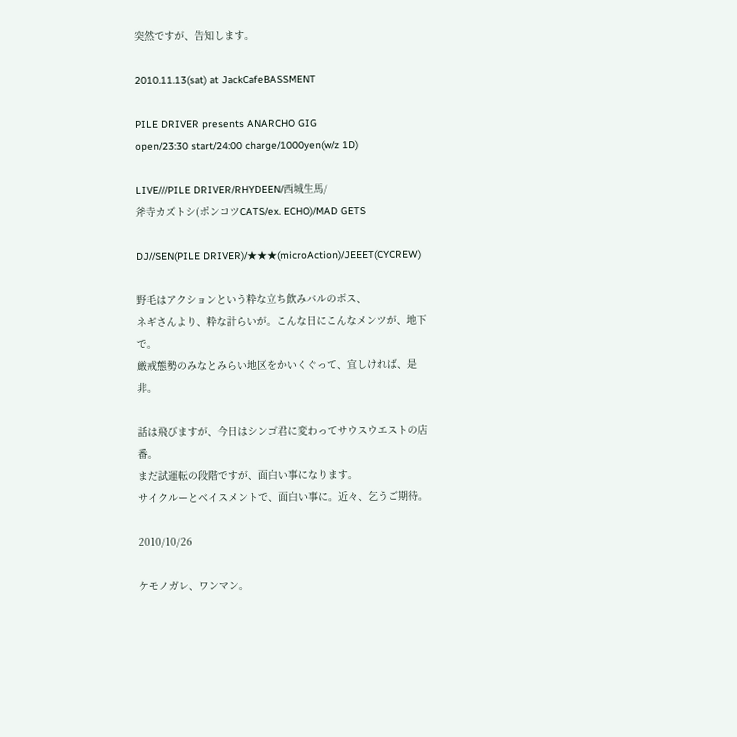突然ですが、告知します。

2010.11.13(sat) at JackCafeBASSMENT

PILE DRIVER presents ANARCHO GIG
open/23:30 start/24:00 charge/1000yen(w/z 1D)

LIVE///PILE DRIVER/RHYDEEN/西城生馬/
斧寺カズトシ(ポンコツCATS/ex. ECHO)/MAD GETS

DJ//SEN(PILE DRIVER)/★★★(microAction)/JEEET(CYCREW)

野毛はアクションという粋な立ち飲みバルのボス、
ネギさんより、粋な計らいが。こんな日にこんなメンツが、地下で。
厳戒態勢のみなとみらい地区をかいくぐって、宜しければ、是非。

話は飛びますが、今日はシンゴ君に変わってサウスウエストの店番。
まだ試運転の段階ですが、面白い事になります。
サイクルーとベイスメントで、面白い事に。近々、乞うご期待。

2010/10/26

ケモノガレ、ワンマン。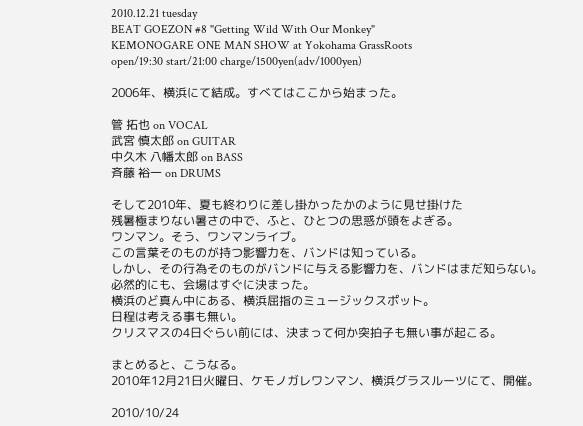2010.12.21 tuesday
BEAT GOEZON #8 "Getting Wild With Our Monkey"
KEMONOGARE ONE MAN SHOW at Yokohama GrassRoots
open/19:30 start/21:00 charge/1500yen(adv/1000yen)

2006年、横浜にて結成。すべてはここから始まった。

管 拓也 on VOCAL
武宮 慎太郎 on GUITAR
中久木 八幡太郎 on BASS
斉藤 裕一 on DRUMS

そして2010年、夏も終わりに差し掛かったかのように見せ掛けた
残暑極まりない暑さの中で、ふと、ひとつの思惑が頭をよぎる。
ワンマン。そう、ワンマンライブ。
この言葉そのものが持つ影響力を、バンドは知っている。
しかし、その行為そのものがバンドに与える影響力を、バンドはまだ知らない。
必然的にも、会場はすぐに決まった。
横浜のど真ん中にある、横浜屈指のミュージックスポット。
日程は考える事も無い。
クリスマスの4日ぐらい前には、決まって何か突拍子も無い事が起こる。

まとめると、こうなる。
2010年12月21日火曜日、ケモノガレワンマン、横浜グラスルーツにて、開催。

2010/10/24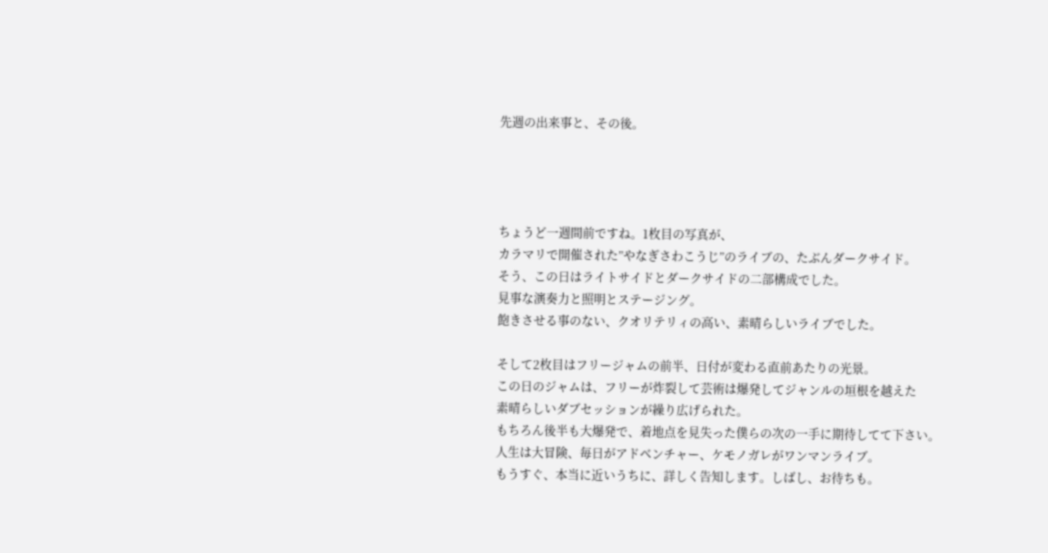先週の出来事と、その後。




ちょうど一週間前ですね。1枚目の写真が、
カラマリで開催された”やなぎさわこうじ”のライブの、たぶんダークサイド。
そう、この日はライトサイドとダークサイドの二部構成でした。
見事な演奏力と照明とステージング。
飽きさせる事のない、クオリテリィの高い、素晴らしいライブでした。

そして2枚目はフリージャムの前半、日付が変わる直前あたりの光景。
この日のジャムは、フリーが炸裂して芸術は爆発してジャンルの垣根を越えた
素晴らしいダブセッションが繰り広げられた。
もちろん後半も大爆発で、着地点を見失った僕らの次の一手に期待してて下さい。
人生は大冒険、毎日がアドベンチャー、ケモノガレがワンマンライブ。
もうすぐ、本当に近いうちに、詳しく告知します。しばし、お待ちも。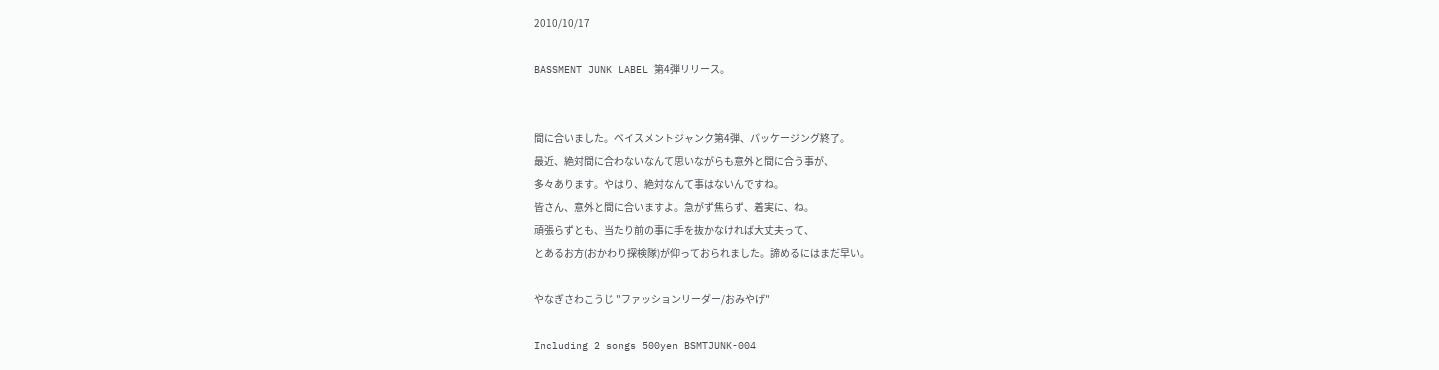2010/10/17

BASSMENT JUNK LABEL 第4弾リリース。


間に合いました。ベイスメントジャンク第4弾、パッケージング終了。
最近、絶対間に合わないなんて思いながらも意外と間に合う事が、
多々あります。やはり、絶対なんて事はないんですね。
皆さん、意外と間に合いますよ。急がず焦らず、着実に、ね。
頑張らずとも、当たり前の事に手を抜かなければ大丈夫って、
とあるお方(おかわり探検隊)が仰っておられました。諦めるにはまだ早い。

やなぎさわこうじ "ファッションリーダー/おみやげ"

Including 2 songs 500yen BSMTJUNK-004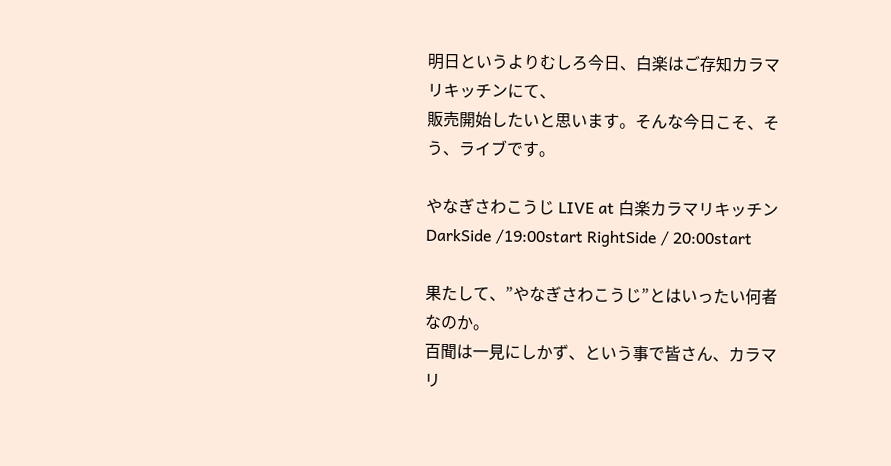明日というよりむしろ今日、白楽はご存知カラマリキッチンにて、
販売開始したいと思います。そんな今日こそ、そう、ライブです。

やなぎさわこうじ LIVE at 白楽カラマリキッチン
DarkSide /19:00start RightSide / 20:00start

果たして、”やなぎさわこうじ”とはいったい何者なのか。
百聞は一見にしかず、という事で皆さん、カラマリ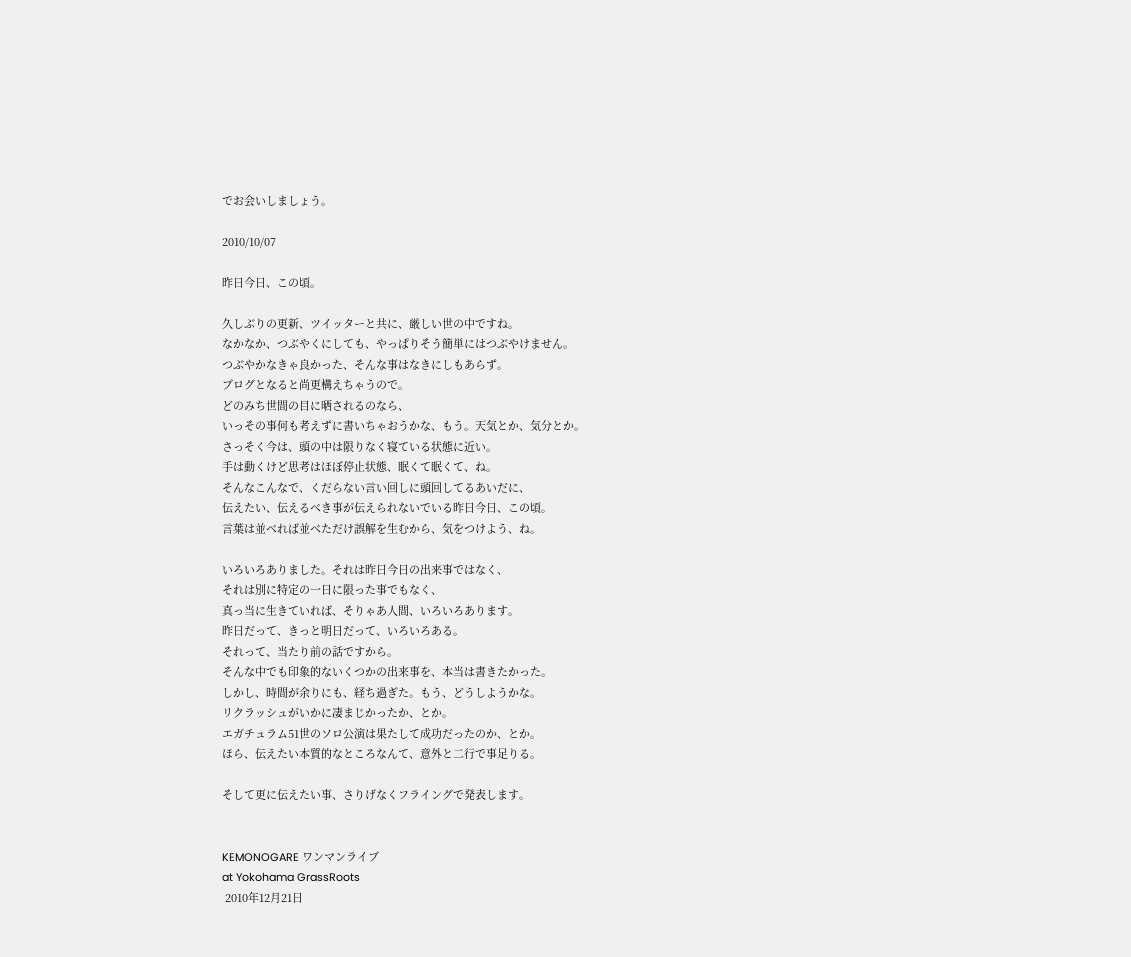でお会いしましょう。

2010/10/07

昨日今日、この頃。

久しぶりの更新、ツイッターと共に、厳しい世の中ですね。
なかなか、つぶやくにしても、やっぱりそう簡単にはつぶやけません。
つぶやかなきゃ良かった、そんな事はなきにしもあらず。
ブログとなると尚更構えちゃうので。
どのみち世間の目に晒されるのなら、
いっその事何も考えずに書いちゃおうかな、もう。天気とか、気分とか。
さっそく今は、頭の中は限りなく寝ている状態に近い。
手は動くけど思考はほぼ停止状態、眠くて眠くて、ね。
そんなこんなで、くだらない言い回しに頭回してるあいだに、
伝えたい、伝えるべき事が伝えられないでいる昨日今日、この頃。
言葉は並べれば並べただけ誤解を生むから、気をつけよう、ね。

いろいろありました。それは昨日今日の出来事ではなく、
それは別に特定の一日に限った事でもなく、
真っ当に生きていれば、そりゃあ人間、いろいろあります。
昨日だって、きっと明日だって、いろいろある。
それって、当たり前の話ですから。
そんな中でも印象的ないくつかの出来事を、本当は書きたかった。
しかし、時間が余りにも、経ち過ぎた。もう、どうしようかな。
リクラッシュがいかに凄まじかったか、とか。
エガチュラム51世のソロ公演は果たして成功だったのか、とか。
ほら、伝えたい本質的なところなんて、意外と二行で事足りる。

そして更に伝えたい事、さりげなくフライングで発表します。


KEMONOGARE ワンマンライブ
at Yokohama GrassRoots
 2010年12月21日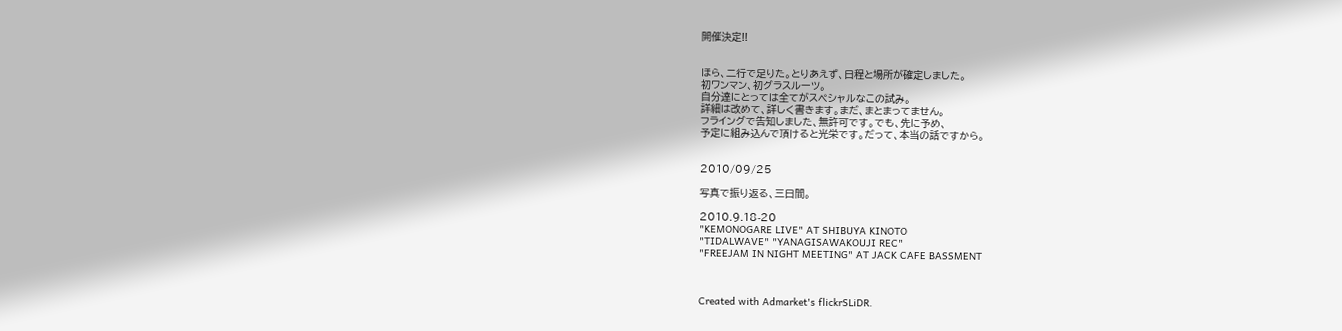開催決定!!


ほら、二行で足りた。とりあえず、日程と場所が確定しました。
初ワンマン、初グラスルーツ。
自分達にとっては全てがスペシャルなこの試み。
詳細は改めて、詳しく書きます。まだ、まとまってません。
フライングで告知しました、無許可です。でも、先に予め、
予定に組み込んで頂けると光栄です。だって、本当の話ですから。


2010/09/25

写真で振り返る、三日間。

2010.9.18-20
"KEMONOGARE LIVE" AT SHIBUYA KINOTO
"TIDALWAVE" "YANAGISAWAKOUJI REC"
"FREEJAM IN NIGHT MEETING" AT JACK CAFE BASSMENT



Created with Admarket's flickrSLiDR.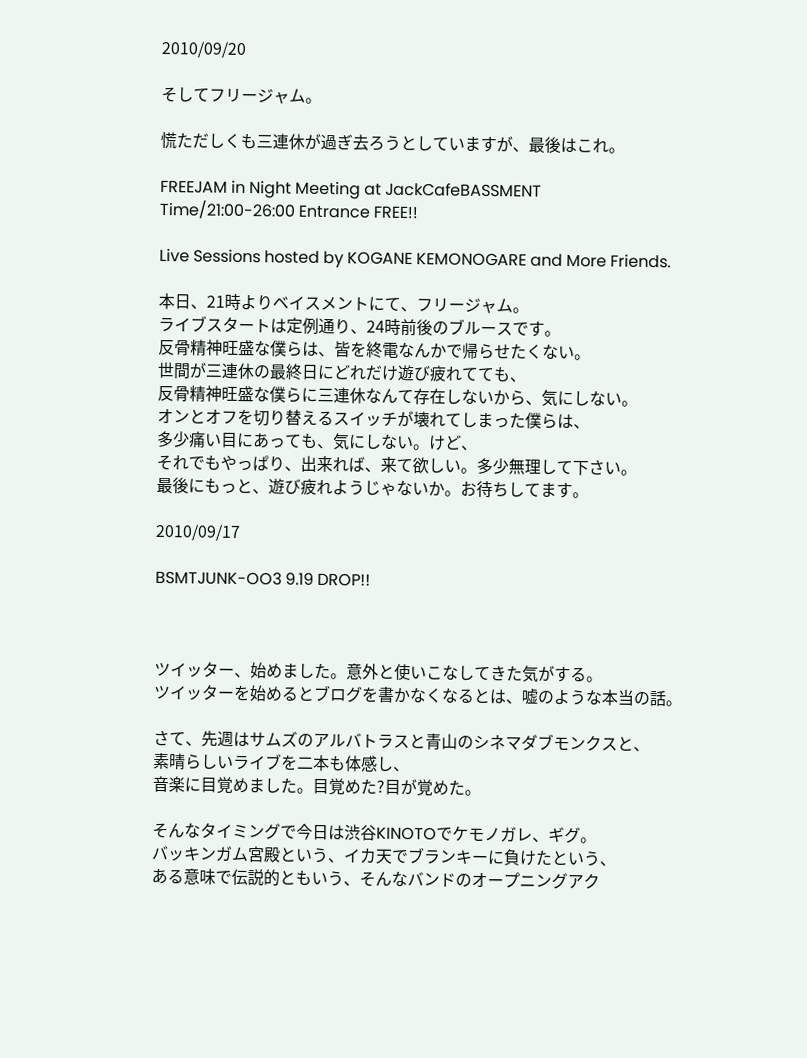2010/09/20

そしてフリージャム。

慌ただしくも三連休が過ぎ去ろうとしていますが、最後はこれ。

FREEJAM in Night Meeting at JackCafeBASSMENT
Time/21:00-26:00 Entrance FREE!!

Live Sessions hosted by KOGANE KEMONOGARE and More Friends.

本日、21時よりベイスメントにて、フリージャム。
ライブスタートは定例通り、24時前後のブルースです。
反骨精神旺盛な僕らは、皆を終電なんかで帰らせたくない。
世間が三連休の最終日にどれだけ遊び疲れてても、
反骨精神旺盛な僕らに三連休なんて存在しないから、気にしない。
オンとオフを切り替えるスイッチが壊れてしまった僕らは、
多少痛い目にあっても、気にしない。けど、
それでもやっぱり、出来れば、来て欲しい。多少無理して下さい。
最後にもっと、遊び疲れようじゃないか。お待ちしてます。

2010/09/17

BSMTJUNK-OO3 9.19 DROP!!



ツイッター、始めました。意外と使いこなしてきた気がする。
ツイッターを始めるとブログを書かなくなるとは、嘘のような本当の話。

さて、先週はサムズのアルバトラスと青山のシネマダブモンクスと、
素晴らしいライブを二本も体感し、
音楽に目覚めました。目覚めた?目が覚めた。

そんなタイミングで今日は渋谷KINOTOでケモノガレ、ギグ。
バッキンガム宮殿という、イカ天でブランキーに負けたという、
ある意味で伝説的ともいう、そんなバンドのオープニングアク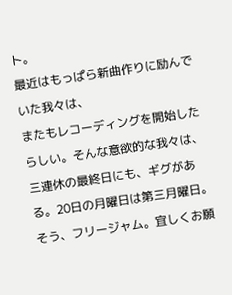ト。
最近はもっぱら新曲作りに励んでいた我々は、
またもレコーディングを開始したらしい。そんな意欲的な我々は、
三連休の最終日にも、ギグがある。20日の月曜日は第三月曜日。
そう、フリージャム。宜しくお願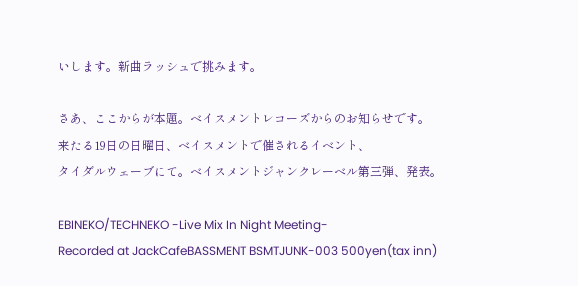いします。新曲ラッシュで挑みます。

さあ、ここからが本題。ベイスメントレコーズからのお知らせです。
来たる19日の日曜日、ベイスメントで催されるイベント、
タイダルウェーブにて。ベイスメントジャンクレーベル第三弾、発表。

EBINEKO/TECHNEKO -Live Mix In Night Meeting-
Recorded at JackCafeBASSMENT BSMTJUNK-003 500yen(tax inn)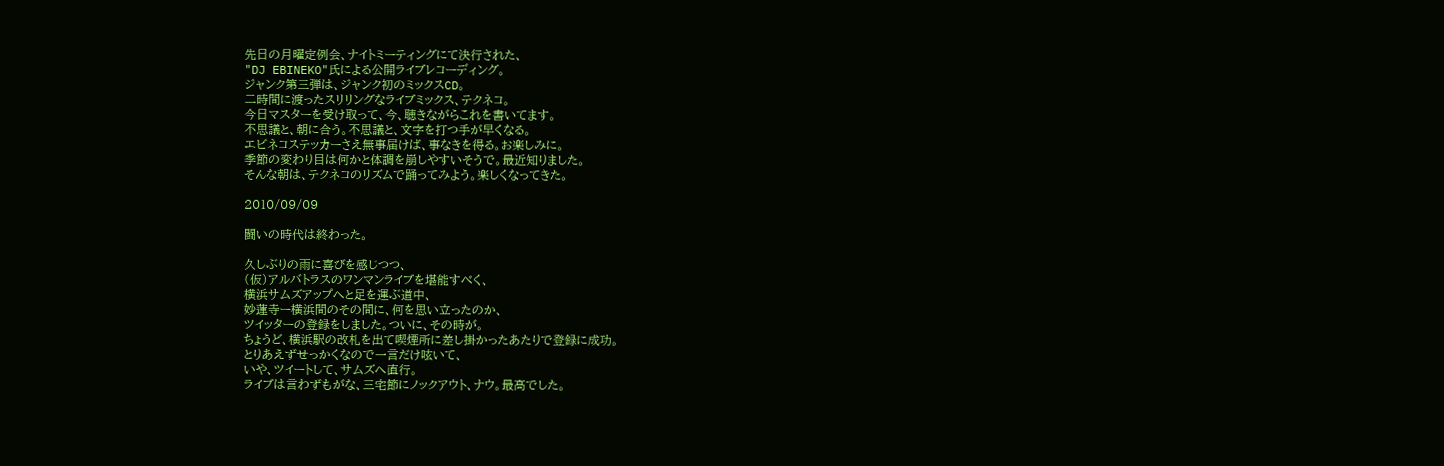先日の月曜定例会、ナイトミーティングにて決行された、
"DJ EBINEKO"氏による公開ライブレコーディング。
ジャンク第三弾は、ジャンク初のミックスCD。
二時間に渡ったスリリングなライブミックス、テクネコ。
今日マスターを受け取って、今、聴きながらこれを書いてます。
不思議と、朝に合う。不思議と、文字を打つ手が早くなる。
エビネコステッカーさえ無事届けば、事なきを得る。お楽しみに。
季節の変わり目は何かと体調を崩しやすいそうで。最近知りました。
そんな朝は、テクネコのリズムで踊ってみよう。楽しくなってきた。

2010/09/09

闘いの時代は終わった。

久しぶりの雨に喜びを感じつつ、
(仮)アルバトラスのワンマンライブを堪能すべく、
横浜サムズアップへと足を運ぶ道中、
妙蓮寺ー横浜間のその間に、何を思い立ったのか、
ツイッターの登録をしました。ついに、その時が。
ちょうど、横浜駅の改札を出て喫煙所に差し掛かったあたりで登録に成功。
とりあえずせっかくなので一言だけ呟いて、
いや、ツイートして、サムズへ直行。
ライブは言わずもがな、三宅節にノックアウト、ナウ。最高でした。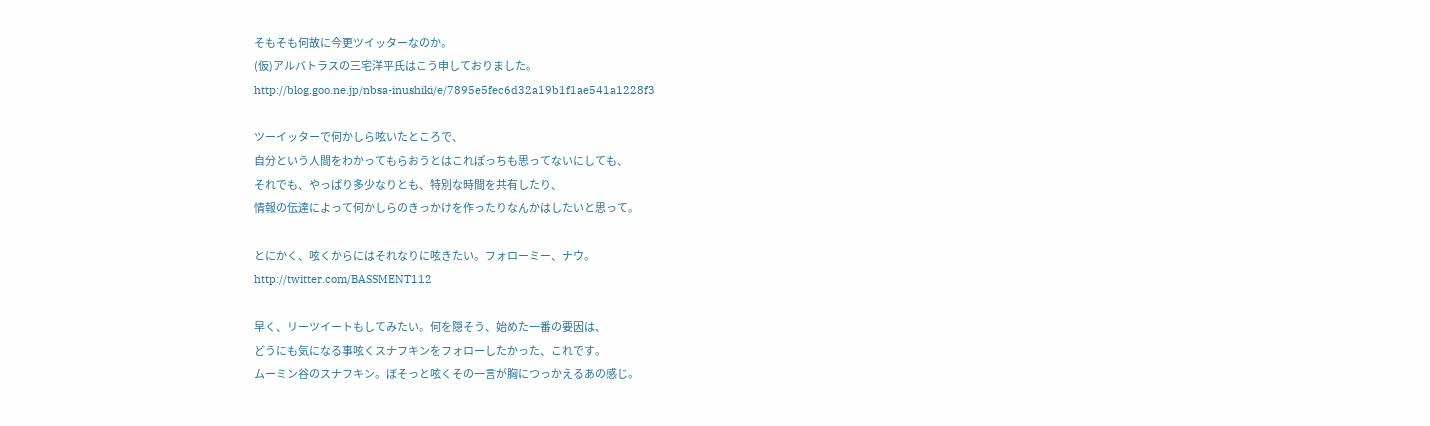そもそも何故に今更ツイッターなのか。
(仮)アルバトラスの三宅洋平氏はこう申しておりました。
http://blog.goo.ne.jp/nbsa-inushiki/e/7895e5fec6d32a19b1f1ae541a1228f3

ツーイッターで何かしら呟いたところで、
自分という人間をわかってもらおうとはこれぽっちも思ってないにしても、
それでも、やっぱり多少なりとも、特別な時間を共有したり、
情報の伝達によって何かしらのきっかけを作ったりなんかはしたいと思って。

とにかく、呟くからにはそれなりに呟きたい。フォローミー、ナウ。
http://twitter.com/BASSMENT112

早く、リーツイートもしてみたい。何を隠そう、始めた一番の要因は、
どうにも気になる事呟くスナフキンをフォローしたかった、これです。
ムーミン谷のスナフキン。ぼそっと呟くその一言が胸につっかえるあの感じ。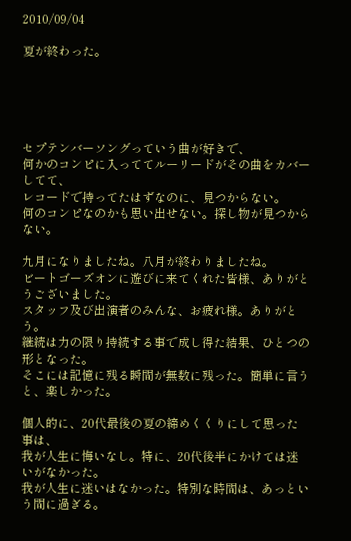2010/09/04

夏が終わった。





セプテンバーソングっていう曲が好きで、
何かのコンピに入っててルーリードがその曲をカバーしてて、
レコードで持ってたはずなのに、見つからない。
何のコンピなのかも思い出せない。探し物が見つからない。

九月になりましたね。八月が終わりましたね。
ビートゴーズオンに遊びに来てくれた皆様、ありがとうございました。
スタッフ及び出演者のみんな、お疲れ様。ありがとう。
継続は力の限り持続する事で成し得た結果、ひとつの形となった。
そこには記憶に残る瞬間が無数に残った。簡単に言うと、楽しかった。

個人的に、20代最後の夏の締めくくりにして思った事は、
我が人生に悔いなし。特に、20代後半にかけては迷いがなかった。
我が人生に迷いはなかった。特別な時間は、あっという間に過ぎる。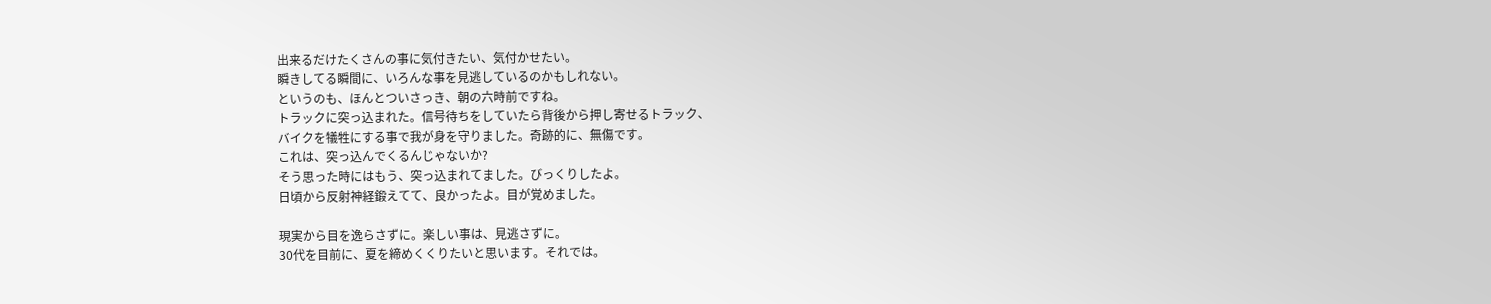出来るだけたくさんの事に気付きたい、気付かせたい。
瞬きしてる瞬間に、いろんな事を見逃しているのかもしれない。
というのも、ほんとついさっき、朝の六時前ですね。
トラックに突っ込まれた。信号待ちをしていたら背後から押し寄せるトラック、
バイクを犠牲にする事で我が身を守りました。奇跡的に、無傷です。
これは、突っ込んでくるんじゃないか?
そう思った時にはもう、突っ込まれてました。びっくりしたよ。
日頃から反射神経鍛えてて、良かったよ。目が覚めました。

現実から目を逸らさずに。楽しい事は、見逃さずに。
30代を目前に、夏を締めくくりたいと思います。それでは。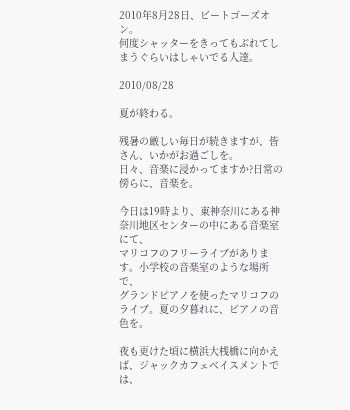2010年8月28日、ビートゴーズオン。
何度シャッターをきってもぶれてしまうぐらいはしゃいでる人達。

2010/08/28

夏が終わる。

残暑の厳しい毎日が続きますが、皆さん、いかがお過ごしを。
日々、音楽に浸かってますか?日常の傍らに、音楽を。

今日は19時より、東神奈川にある神奈川地区センターの中にある音楽室にて、
マリコフのフリーライブがあります。小学校の音楽室のような場所で、
グランドピアノを使ったマリコフのライブ。夏の夕暮れに、ピアノの音色を。

夜も更けた頃に横浜大桟橋に向かえば、ジャックカフェベイスメントでは、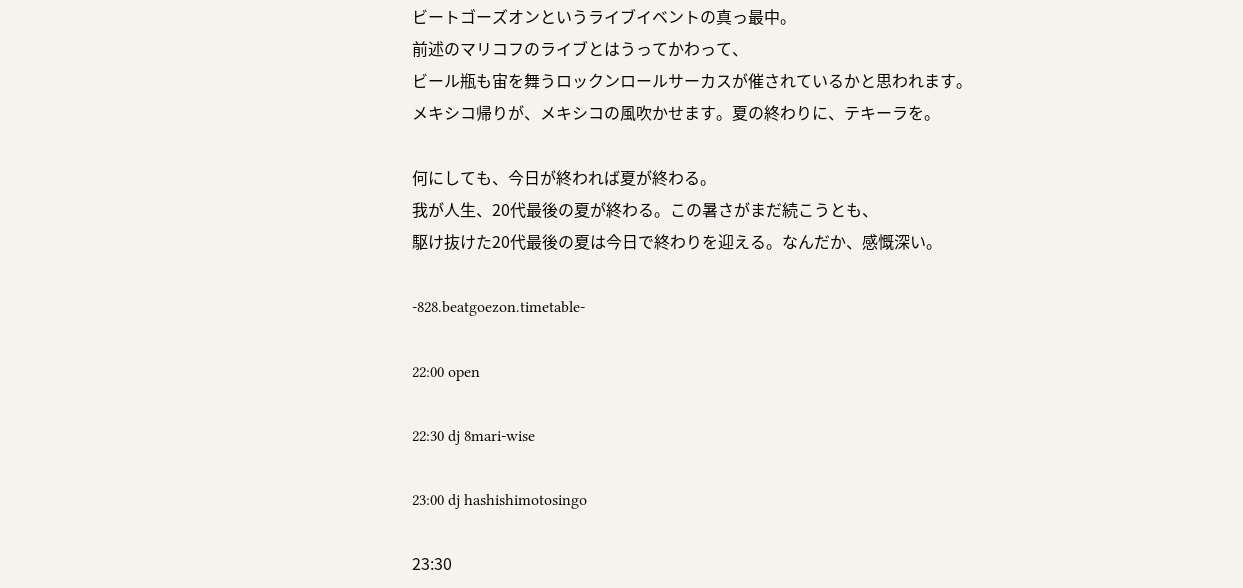ビートゴーズオンというライブイベントの真っ最中。
前述のマリコフのライブとはうってかわって、
ビール瓶も宙を舞うロックンロールサーカスが催されているかと思われます。
メキシコ帰りが、メキシコの風吹かせます。夏の終わりに、テキーラを。

何にしても、今日が終われば夏が終わる。
我が人生、20代最後の夏が終わる。この暑さがまだ続こうとも、
駆け抜けた20代最後の夏は今日で終わりを迎える。なんだか、感慨深い。

-828.beatgoezon.timetable-

22:00 open

22:30 dj 8mari-wise

23:00 dj hashishimotosingo

23:30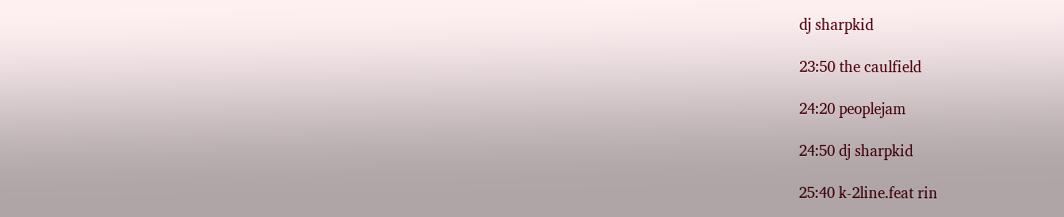dj sharpkid

23:50 the caulfield

24:20 peoplejam

24:50 dj sharpkid

25:40 k-2line.feat rin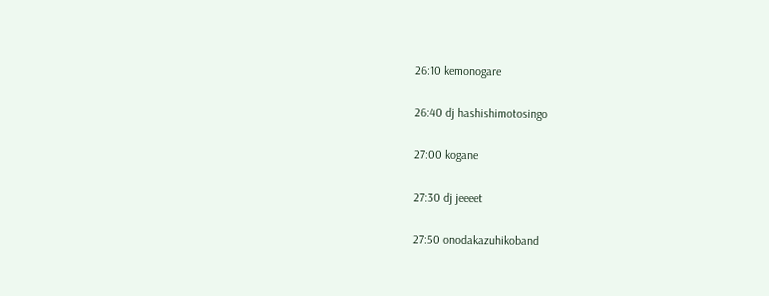26:10 kemonogare

26:40 dj hashishimotosingo

27:00 kogane

27:30 dj jeeeet

27:50 onodakazuhikoband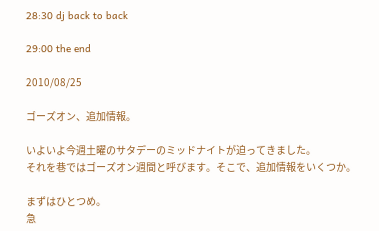28:30 dj back to back

29:00 the end

2010/08/25

ゴーズオン、追加情報。

いよいよ今週土曜のサタデーのミッドナイトが迫ってきました。
それを巷ではゴーズオン週間と呼びます。そこで、追加情報をいくつか。

まずはひとつめ。
急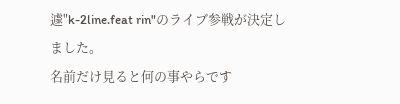遽"k-2line.feat rin"のライブ参戦が決定しました。
名前だけ見ると何の事やらです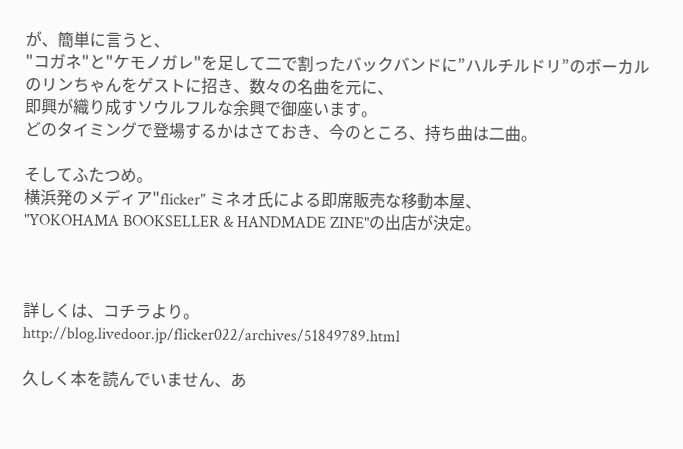が、簡単に言うと、
"コガネ"と"ケモノガレ"を足して二で割ったバックバンドに”ハルチルドリ”のボーカルのリンちゃんをゲストに招き、数々の名曲を元に、
即興が織り成すソウルフルな余興で御座います。
どのタイミングで登場するかはさておき、今のところ、持ち曲は二曲。

そしてふたつめ。
横浜発のメディア"flicker" ミネオ氏による即席販売な移動本屋、
"YOKOHAMA BOOKSELLER & HANDMADE ZINE"の出店が決定。



詳しくは、コチラより。
http://blog.livedoor.jp/flicker022/archives/51849789.html

久しく本を読んでいません、あ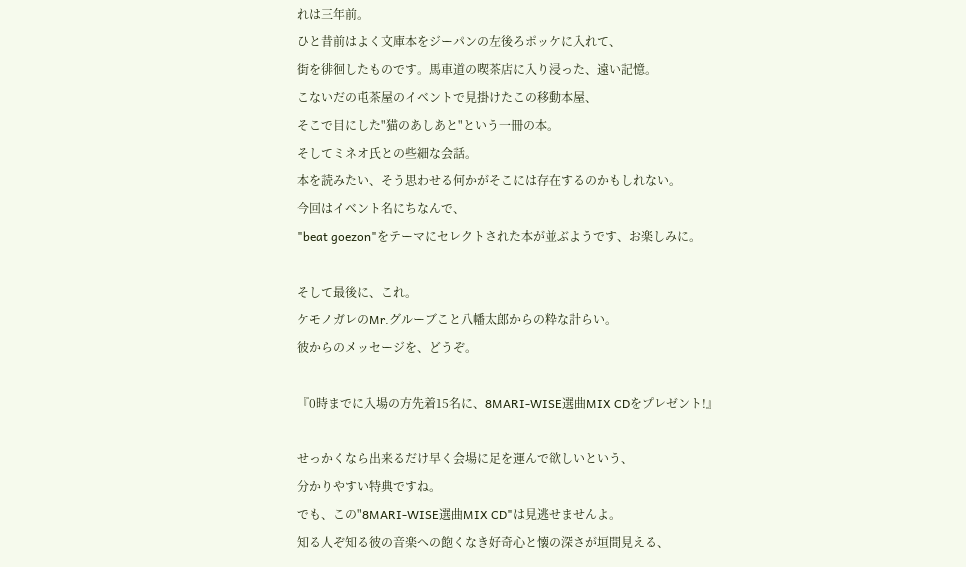れは三年前。
ひと昔前はよく文庫本をジーパンの左後ろポッケに入れて、
街を徘徊したものです。馬車道の喫茶店に入り浸った、遠い記憶。
こないだの屯茶屋のイベントで見掛けたこの移動本屋、
そこで目にした"猫のあしあと"という一冊の本。
そしてミネオ氏との些細な会話。
本を読みたい、そう思わせる何かがそこには存在するのかもしれない。
今回はイベント名にちなんで、
"beat goezon"をテーマにセレクトされた本が並ぶようです、お楽しみに。

そして最後に、これ。
ケモノガレのMr.グルーブこと八幡太郎からの粋な計らい。
彼からのメッセージを、どうぞ。

『0時までに入場の方先着15名に、8MARI-WISE選曲MIX CDをプレゼント!』

せっかくなら出来るだけ早く会場に足を運んで欲しいという、
分かりやすい特典ですね。
でも、この"8MARI-WISE選曲MIX CD"は見逃せませんよ。
知る人ぞ知る彼の音楽への飽くなき好奇心と懐の深さが垣間見える、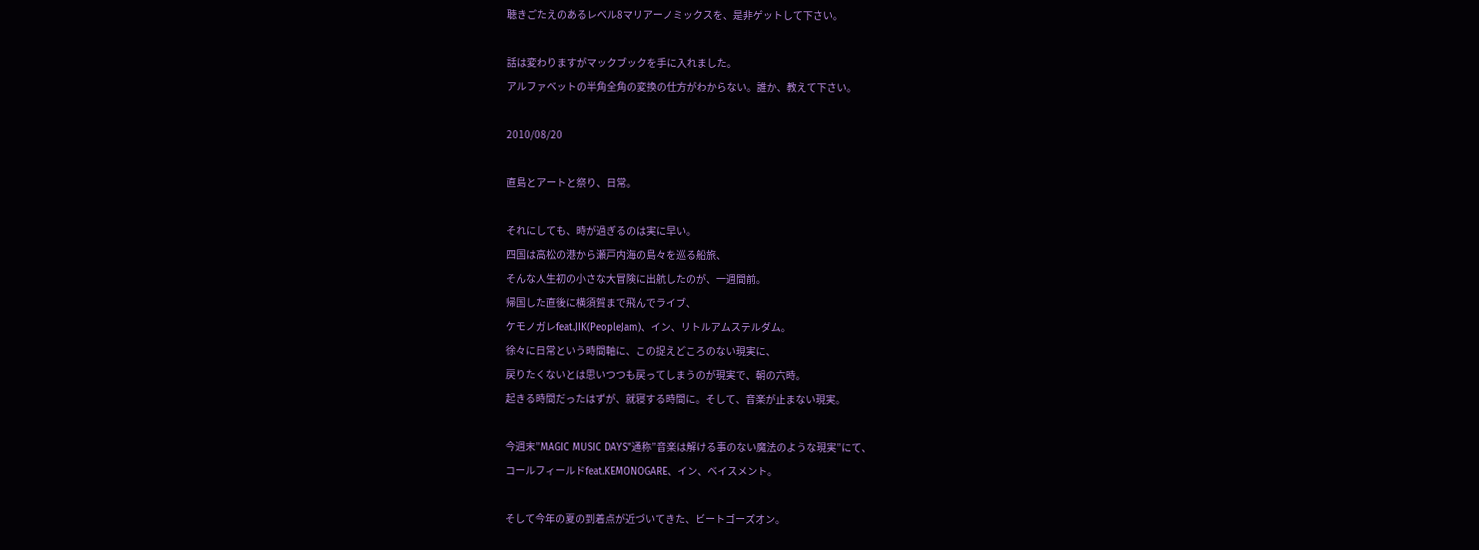聴きごたえのあるレベル8マリアーノミックスを、是非ゲットして下さい。

話は変わりますがマックブックを手に入れました。
アルファベットの半角全角の変換の仕方がわからない。誰か、教えて下さい。

2010/08/20

直島とアートと祭り、日常。

それにしても、時が過ぎるのは実に早い。
四国は高松の港から瀬戸内海の島々を巡る船旅、
そんな人生初の小さな大冒険に出航したのが、一週間前。
帰国した直後に横須賀まで飛んでライブ、
ケモノガレfeat.JIK(PeopleJam)、イン、リトルアムステルダム。
徐々に日常という時間軸に、この捉えどころのない現実に、
戻りたくないとは思いつつも戻ってしまうのが現実で、朝の六時。
起きる時間だったはずが、就寝する時間に。そして、音楽が止まない現実。

今週末”MAGIC MUSIC DAYS"通称”音楽は解ける事のない魔法のような現実”にて、
コールフィールドfeat.KEMONOGARE、イン、ベイスメント。

そして今年の夏の到着点が近づいてきた、ビートゴーズオン。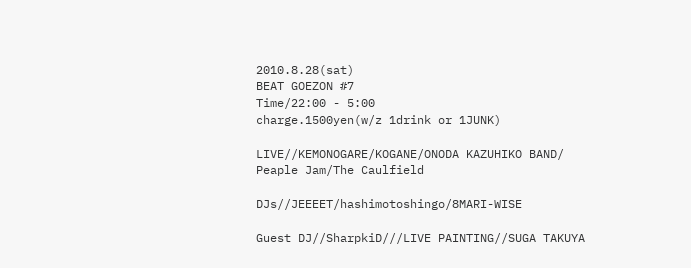2010.8.28(sat)
BEAT GOEZON #7
Time/22:00 - 5:00
charge.1500yen(w/z 1drink or 1JUNK)

LIVE//KEMONOGARE/KOGANE/ONODA KAZUHIKO BAND/
Peaple Jam/The Caulfield

DJs//JEEEET/hashimotoshingo/8MARI-WISE

Guest DJ//SharpkiD///LIVE PAINTING//SUGA TAKUYA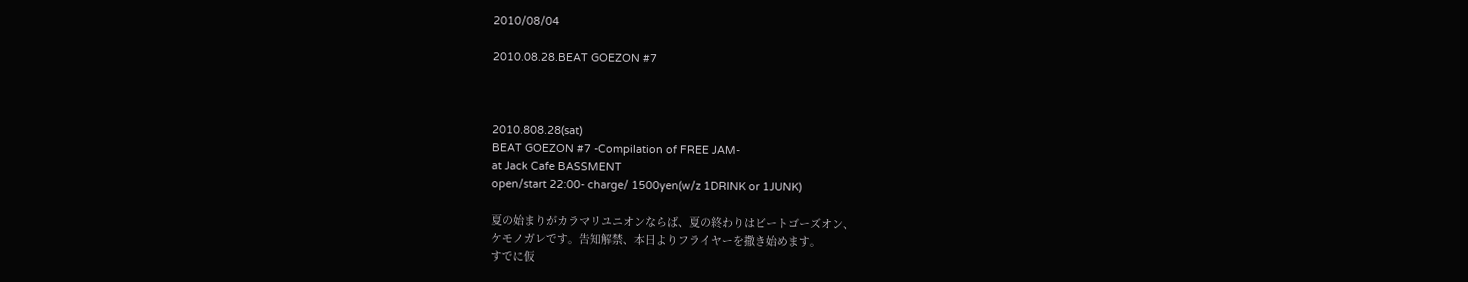2010/08/04

2010.08.28.BEAT GOEZON #7



2010.808.28(sat)
BEAT GOEZON #7 -Compilation of FREE JAM-
at Jack Cafe BASSMENT
open/start 22:00- charge/ 1500yen(w/z 1DRINK or 1JUNK)

夏の始まりがカラマリユニオンならば、夏の終わりはビートゴーズオン、
ケモノガレです。告知解禁、本日よりフライヤーを撒き始めます。
すでに仮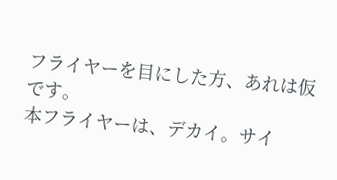フライヤーを目にした方、あれは仮です。
本フライヤーは、デカイ。サイ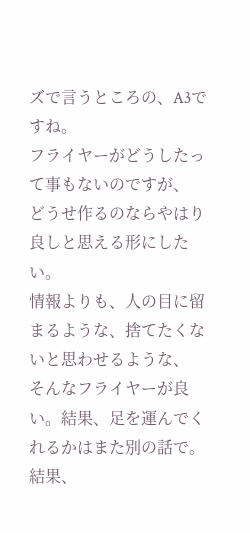ズで言うところの、A3ですね。
フライヤーがどうしたって事もないのですが、
どうせ作るのならやはり良しと思える形にしたい。
情報よりも、人の目に留まるような、捨てたくないと思わせるような、
そんなフライヤーが良い。結果、足を運んでくれるかはまた別の話で。
結果、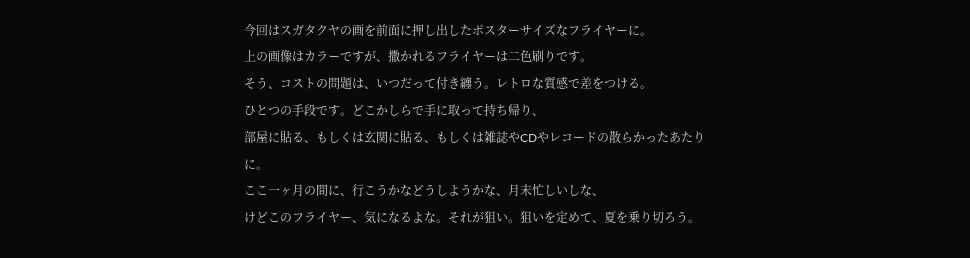今回はスガタクヤの画を前面に押し出したポスターサイズなフライヤーに。
上の画像はカラーですが、撒かれるフライヤーは二色刷りです。
そう、コストの問題は、いつだって付き纏う。レトロな質感で差をつける。
ひとつの手段です。どこかしらで手に取って持ち帰り、
部屋に貼る、もしくは玄関に貼る、もしくは雑誌やCDやレコードの散らかったあたりに。
ここ一ヶ月の間に、行こうかなどうしようかな、月末忙しいしな、
けどこのフライヤー、気になるよな。それが狙い。狙いを定めて、夏を乗り切ろう。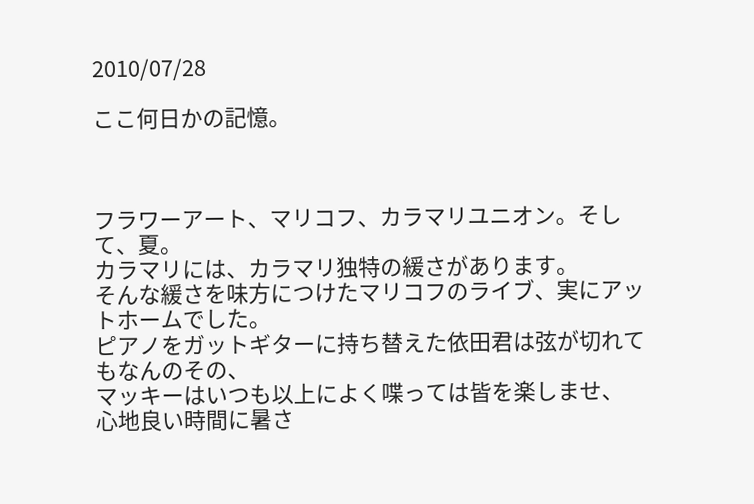2010/07/28

ここ何日かの記憶。



フラワーアート、マリコフ、カラマリユニオン。そして、夏。
カラマリには、カラマリ独特の緩さがあります。
そんな緩さを味方につけたマリコフのライブ、実にアットホームでした。
ピアノをガットギターに持ち替えた依田君は弦が切れてもなんのその、
マッキーはいつも以上によく喋っては皆を楽しませ、
心地良い時間に暑さ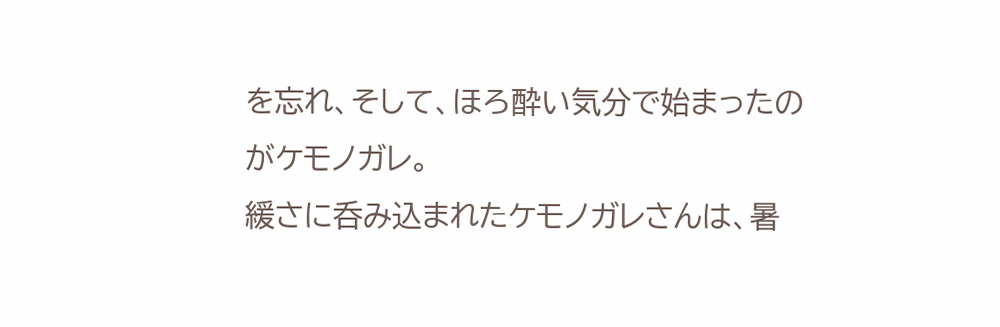を忘れ、そして、ほろ酔い気分で始まったのがケモノガレ。
緩さに呑み込まれたケモノガレさんは、暑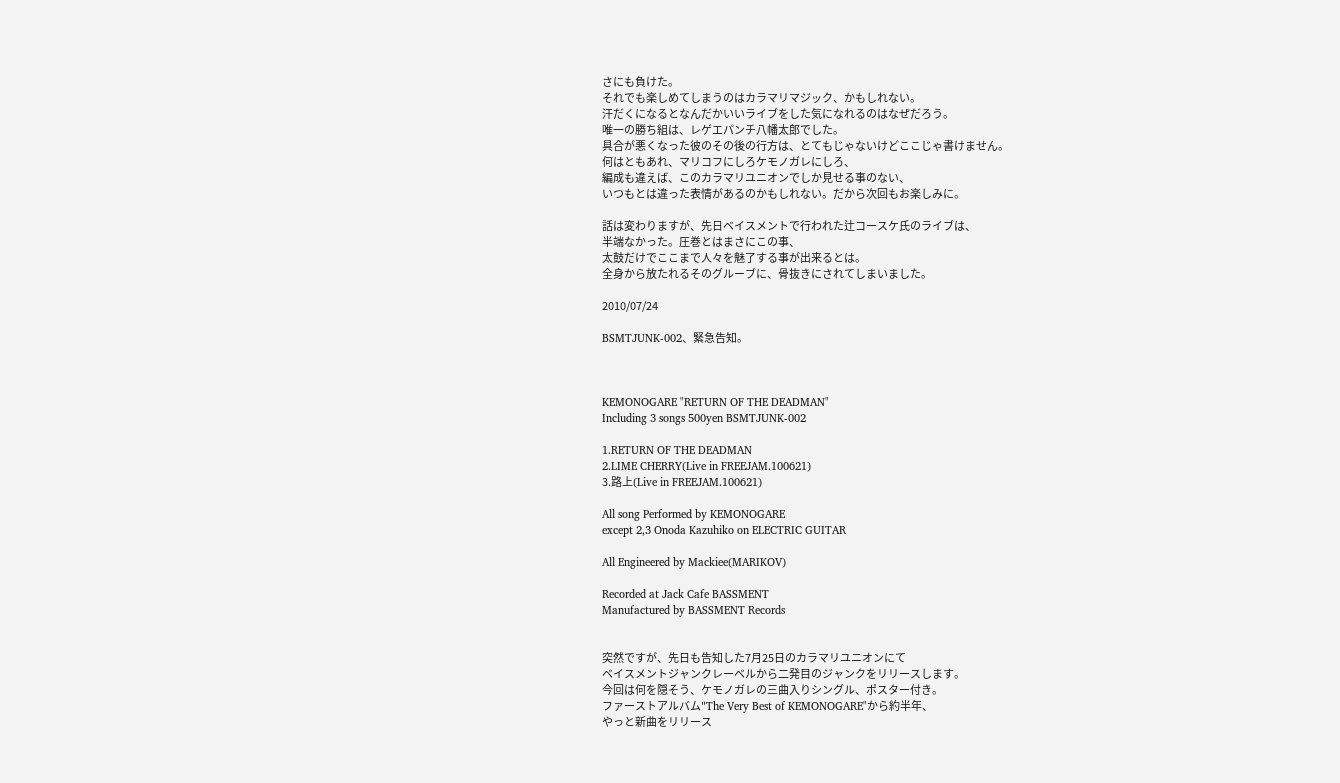さにも負けた。
それでも楽しめてしまうのはカラマリマジック、かもしれない。
汗だくになるとなんだかいいライブをした気になれるのはなぜだろう。
唯一の勝ち組は、レゲエパンチ八幡太郎でした。
具合が悪くなった彼のその後の行方は、とてもじゃないけどここじゃ書けません。
何はともあれ、マリコフにしろケモノガレにしろ、
編成も違えば、このカラマリユニオンでしか見せる事のない、
いつもとは違った表情があるのかもしれない。だから次回もお楽しみに。

話は変わりますが、先日ベイスメントで行われた辻コースケ氏のライブは、
半端なかった。圧巻とはまさにこの事、
太鼓だけでここまで人々を魅了する事が出来るとは。
全身から放たれるそのグルーブに、骨抜きにされてしまいました。

2010/07/24

BSMTJUNK-002、緊急告知。



KEMONOGARE "RETURN OF THE DEADMAN"
Including 3 songs 500yen BSMTJUNK-002

1.RETURN OF THE DEADMAN
2.LIME CHERRY(Live in FREEJAM.100621)
3.路上(Live in FREEJAM.100621)

All song Performed by KEMONOGARE
except 2,3 Onoda Kazuhiko on ELECTRIC GUITAR

All Engineered by Mackiee(MARIKOV)

Recorded at Jack Cafe BASSMENT
Manufactured by BASSMENT Records


突然ですが、先日も告知した7月25日のカラマリユニオンにて
ベイスメントジャンクレーベルから二発目のジャンクをリリースします。
今回は何を隠そう、ケモノガレの三曲入りシングル、ポスター付き。
ファーストアルバム"The Very Best of KEMONOGARE"から約半年、
やっと新曲をリリース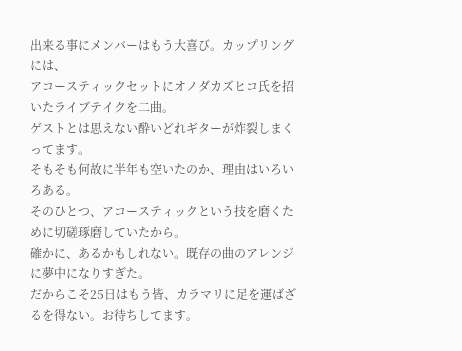出来る事にメンバーはもう大喜び。カップリングには、
アコースティックセットにオノダカズヒコ氏を招いたライブテイクを二曲。
ゲストとは思えない酔いどれギターが炸裂しまくってます。
そもそも何故に半年も空いたのか、理由はいろいろある。
そのひとつ、アコースティックという技を磨くために切磋琢磨していたから。
確かに、あるかもしれない。既存の曲のアレンジに夢中になりすぎた。
だからこそ25日はもう皆、カラマリに足を運ばざるを得ない。お待ちしてます。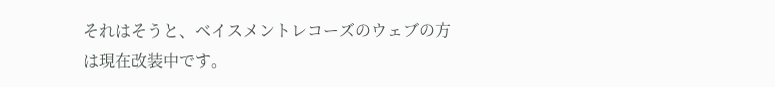それはそうと、ベイスメントレコーズのウェブの方は現在改装中です。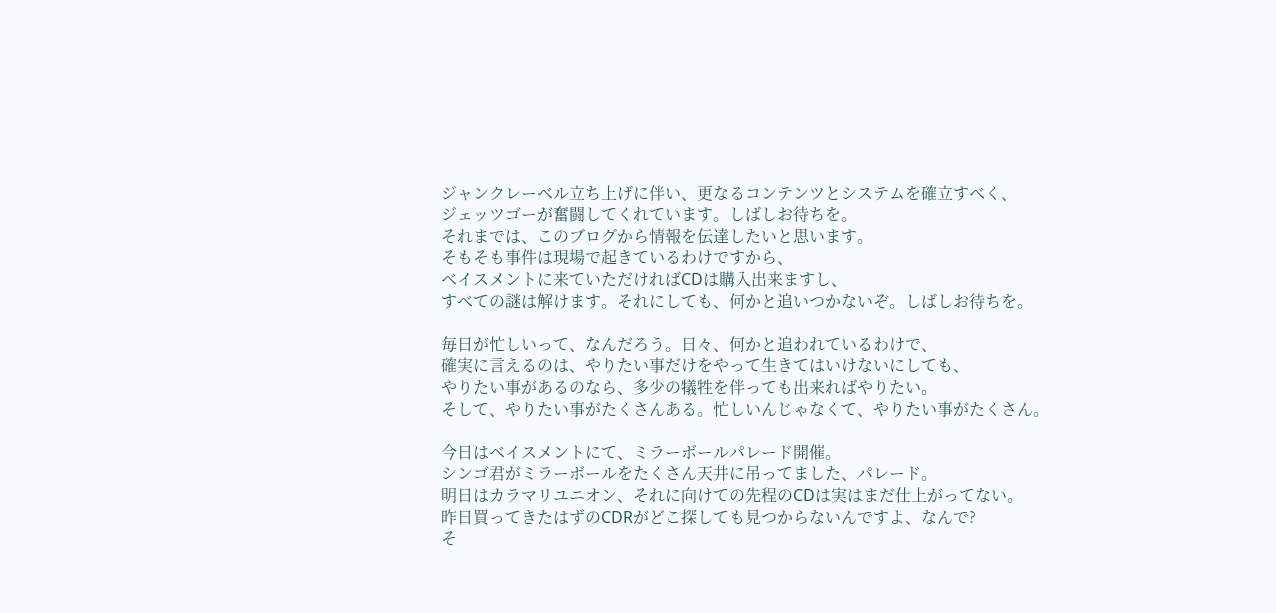ジャンクレーベル立ち上げに伴い、更なるコンテンツとシステムを確立すべく、
ジェッツゴーが奮闘してくれています。しばしお待ちを。
それまでは、このブログから情報を伝達したいと思います。
そもそも事件は現場で起きているわけですから、
ベイスメントに来ていただければCDは購入出来ますし、
すべての謎は解けます。それにしても、何かと追いつかないぞ。しばしお待ちを。

毎日が忙しいって、なんだろう。日々、何かと追われているわけで、
確実に言えるのは、やりたい事だけをやって生きてはいけないにしても、
やりたい事があるのなら、多少の犠牲を伴っても出来ればやりたい。
そして、やりたい事がたくさんある。忙しいんじゃなくて、やりたい事がたくさん。

今日はベイスメントにて、ミラーボールパレード開催。
シンゴ君がミラーボールをたくさん天井に吊ってました、パレード。
明日はカラマリユニオン、それに向けての先程のCDは実はまだ仕上がってない。
昨日買ってきたはずのCDRがどこ探しても見つからないんですよ、なんで?
そ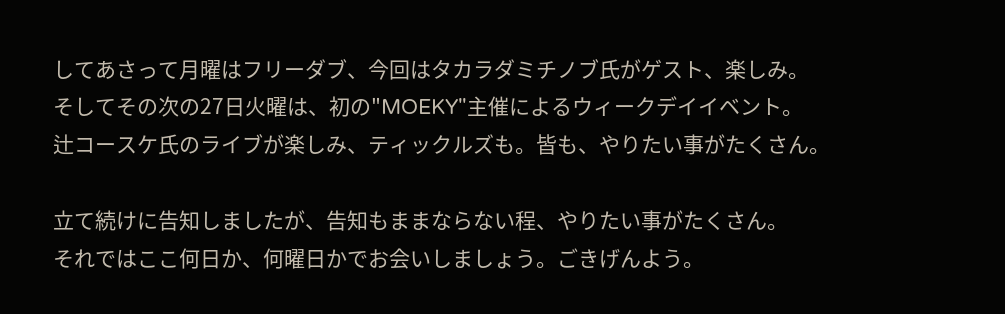してあさって月曜はフリーダブ、今回はタカラダミチノブ氏がゲスト、楽しみ。
そしてその次の27日火曜は、初の"MOEKY"主催によるウィークデイイベント。
辻コースケ氏のライブが楽しみ、ティックルズも。皆も、やりたい事がたくさん。

立て続けに告知しましたが、告知もままならない程、やりたい事がたくさん。
それではここ何日か、何曜日かでお会いしましょう。ごきげんよう。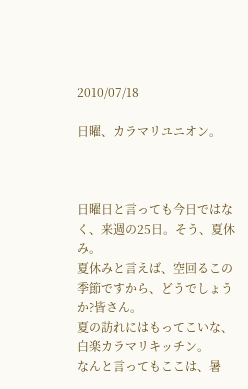2010/07/18

日曜、カラマリユニオン。



日曜日と言っても今日ではなく、来週の25日。そう、夏休み。
夏休みと言えば、空回るこの季節ですから、どうでしょうか?皆さん。
夏の訪れにはもってこいな、白楽カラマリキッチン。
なんと言ってもここは、暑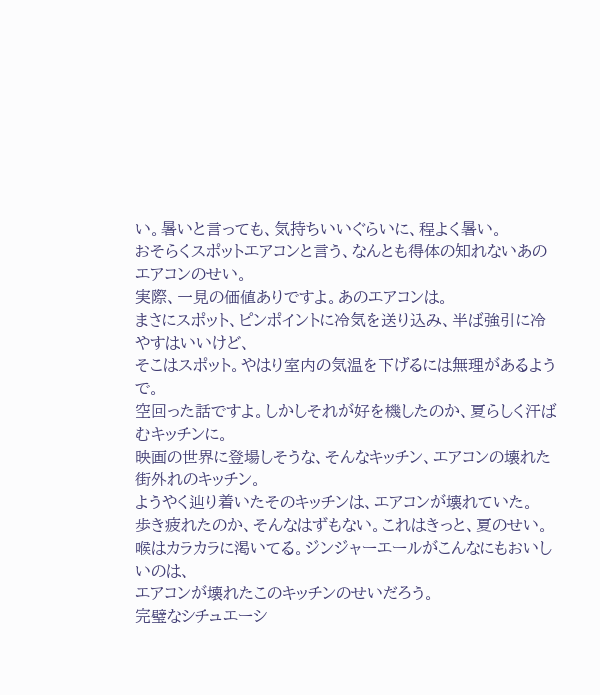い。暑いと言っても、気持ちいいぐらいに、程よく暑い。
おそらくスポットエアコンと言う、なんとも得体の知れないあのエアコンのせい。
実際、一見の価値ありですよ。あのエアコンは。
まさにスポット、ピンポイントに冷気を送り込み、半ば強引に冷やすはいいけど、
そこはスポット。やはり室内の気温を下げるには無理があるようで。
空回った話ですよ。しかしそれが好を機したのか、夏らしく汗ばむキッチンに。
映画の世界に登場しそうな、そんなキッチン、エアコンの壊れた街外れのキッチン。
ようやく辿り着いたそのキッチンは、エアコンが壊れていた。
歩き疲れたのか、そんなはずもない。これはきっと、夏のせい。
喉はカラカラに渇いてる。ジンジャーエールがこんなにもおいしいのは、
エアコンが壊れたこのキッチンのせいだろう。
完璧なシチュエーシ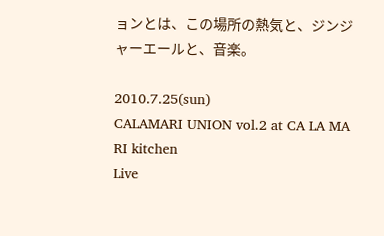ョンとは、この場所の熱気と、ジンジャーエールと、音楽。

2010.7.25(sun)
CALAMARI UNION vol.2 at CA LA MA RI kitchen
Live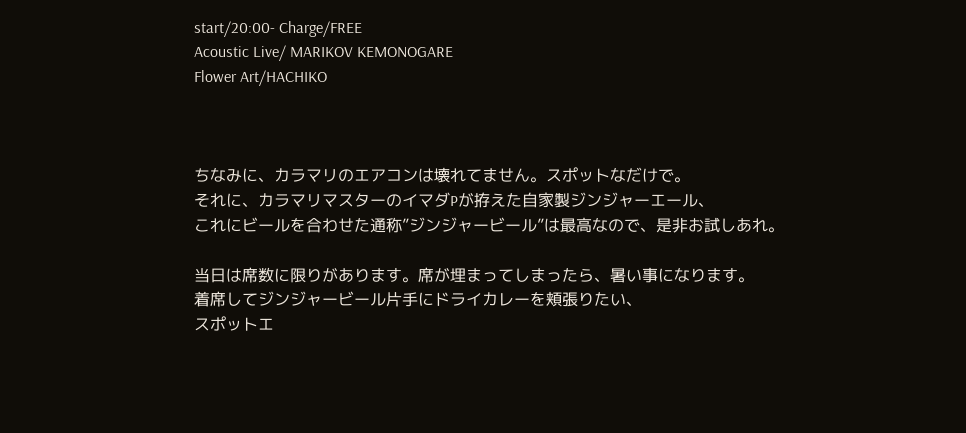start/20:00- Charge/FREE
Acoustic Live/ MARIKOV KEMONOGARE
Flower Art/HACHIKO



ちなみに、カラマリのエアコンは壊れてません。スポットなだけで。
それに、カラマリマスターのイマダPが拵えた自家製ジンジャーエール、
これにビールを合わせた通称”ジンジャービール”は最高なので、是非お試しあれ。

当日は席数に限りがあります。席が埋まってしまったら、暑い事になります。
着席してジンジャービール片手にドライカレーを頬張りたい、
スポットエ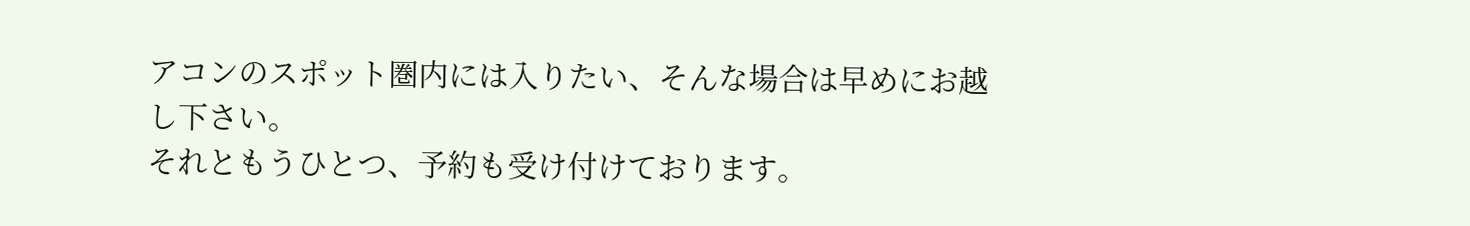アコンのスポット圏内には入りたい、そんな場合は早めにお越し下さい。
それともうひとつ、予約も受け付けております。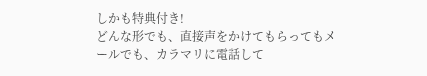しかも特典付き!
どんな形でも、直接声をかけてもらってもメールでも、カラマリに電話して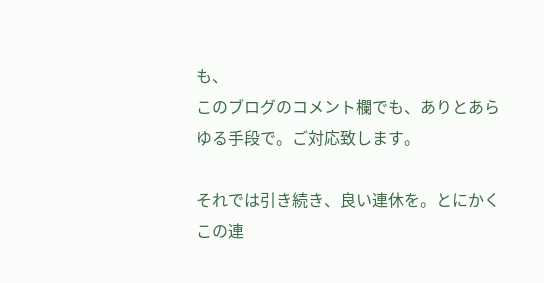も、
このブログのコメント欄でも、ありとあらゆる手段で。ご対応致します。

それでは引き続き、良い連休を。とにかくこの連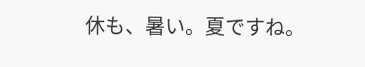休も、暑い。夏ですね。